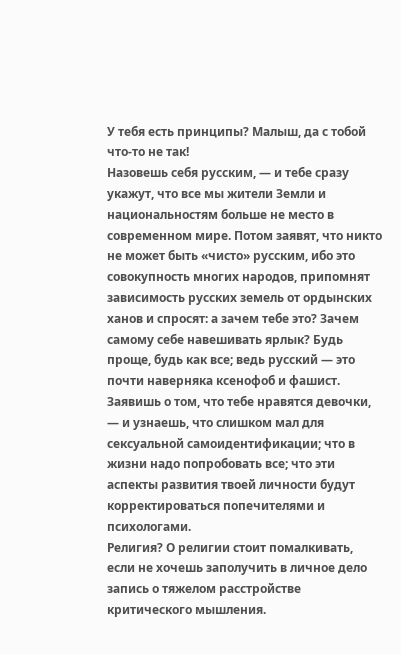У тебя есть принципы? Малыш, да с тобой что-то не так!
Назовешь себя русским, — и тебе сразу укажут, что все мы жители Земли и национальностям больше не место в современном мире. Потом заявят, что никто не может быть «чисто» русским, ибо это совокупность многих народов, припомнят зависимость русских земель от ордынских ханов и спросят: а зачем тебе это? Зачем самому себе навешивать ярлык? Будь проще, будь как все; ведь русский — это почти наверняка ксенофоб и фашист.
Заявишь о том, что тебе нравятся девочки, — и узнаешь, что слишком мал для сексуальной самоидентификации; что в жизни надо попробовать все; что эти аспекты развития твоей личности будут корректироваться попечителями и психологами.
Религия? О религии стоит помалкивать, если не хочешь заполучить в личное дело запись о тяжелом расстройстве критического мышления.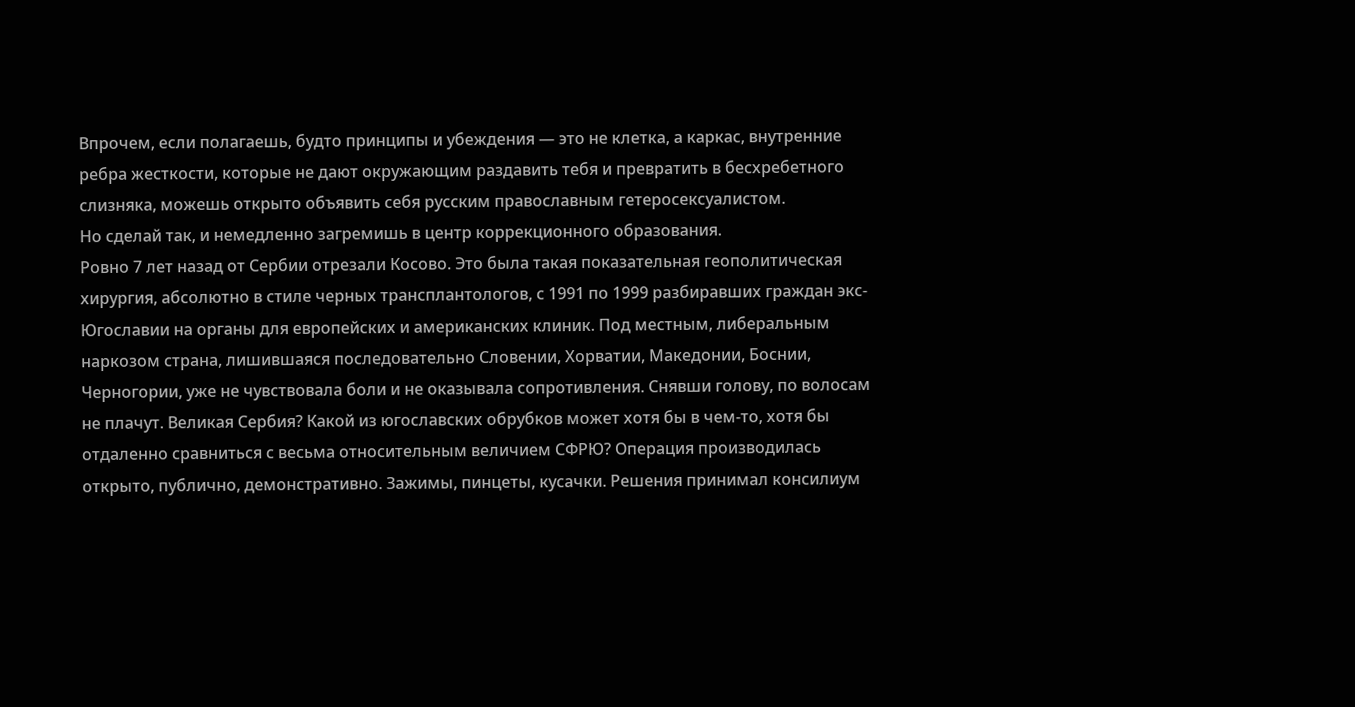Впрочем, если полагаешь, будто принципы и убеждения — это не клетка, а каркас, внутренние ребра жесткости, которые не дают окружающим раздавить тебя и превратить в бесхребетного слизняка, можешь открыто объявить себя русским православным гетеросексуалистом.
Но сделай так, и немедленно загремишь в центр коррекционного образования.
Ровно 7 лет назад от Сербии отрезали Косово. Это была такая показательная геополитическая хирургия, абсолютно в стиле черных трансплантологов, с 1991 по 1999 разбиравших граждан экс-Югославии на органы для европейских и американских клиник. Под местным, либеральным наркозом страна, лишившаяся последовательно Словении, Хорватии, Македонии, Боснии, Черногории, уже не чувствовала боли и не оказывала сопротивления. Снявши голову, по волосам не плачут. Великая Сербия? Какой из югославских обрубков может хотя бы в чем-то, хотя бы отдаленно сравниться с весьма относительным величием СФРЮ? Операция производилась открыто, публично, демонстративно. Зажимы, пинцеты, кусачки. Решения принимал консилиум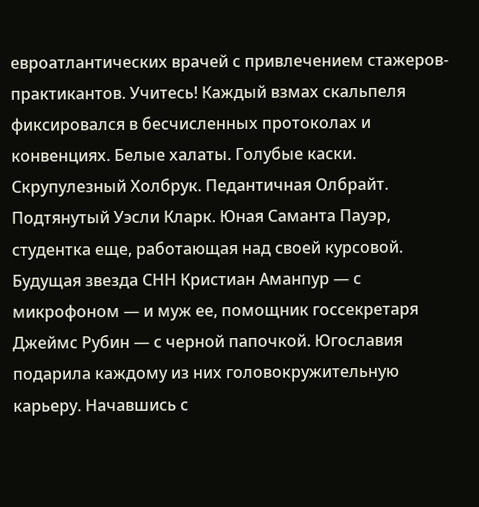евроатлантических врачей с привлечением стажеров-практикантов. Учитесь! Каждый взмах скальпеля фиксировался в бесчисленных протоколах и конвенциях. Белые халаты. Голубые каски. Скрупулезный Холбрук. Педантичная Олбрайт. Подтянутый Уэсли Кларк. Юная Саманта Пауэр, студентка еще, работающая над своей курсовой. Будущая звезда СНН Кристиан Аманпур — с микрофоном — и муж ее, помощник госсекретаря Джеймс Рубин — с черной папочкой. Югославия подарила каждому из них головокружительную карьеру. Начавшись с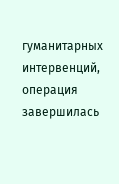гуманитарных интервенций, операция завершилась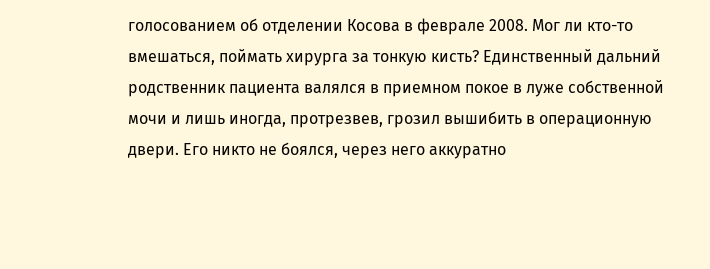голосованием об отделении Косова в феврале 2008. Мог ли кто-то вмешаться, поймать хирурга за тонкую кисть? Единственный дальний родственник пациента валялся в приемном покое в луже собственной мочи и лишь иногда, протрезвев, грозил вышибить в операционную двери. Его никто не боялся, через него аккуратно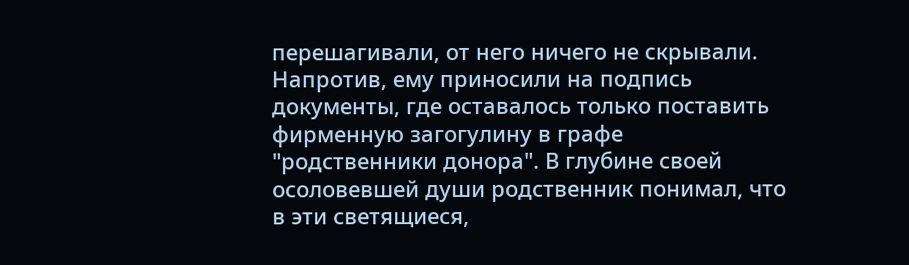перешагивали, от него ничего не скрывали. Напротив, ему приносили на подпись документы, где оставалось только поставить фирменную загогулину в графе "родственники донора". В глубине своей осоловевшей души родственник понимал, что в эти светящиеся,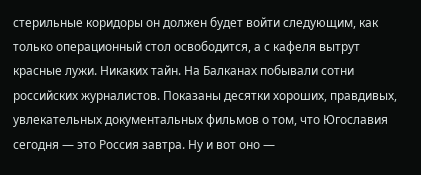стерильные коридоры он должен будет войти следующим, как только операционный стол освободится, а с кафеля вытрут красные лужи. Никаких тайн. На Балканах побывали сотни российских журналистов. Показаны десятки хороших, правдивых, увлекательных документальных фильмов о том, что Югославия сегодня — это Россия завтра. Ну и вот оно —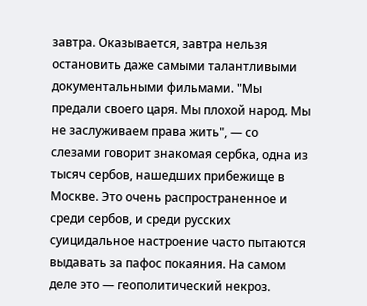завтра. Оказывается, завтра нельзя остановить даже самыми талантливыми документальными фильмами. "Мы предали своего царя. Мы плохой народ. Мы не заслуживаем права жить", — со слезами говорит знакомая сербка, одна из тысяч сербов, нашедших прибежище в Москве. Это очень распространенное и среди сербов, и среди русских суицидальное настроение часто пытаются выдавать за пафос покаяния. На самом деле это — геополитический некроз.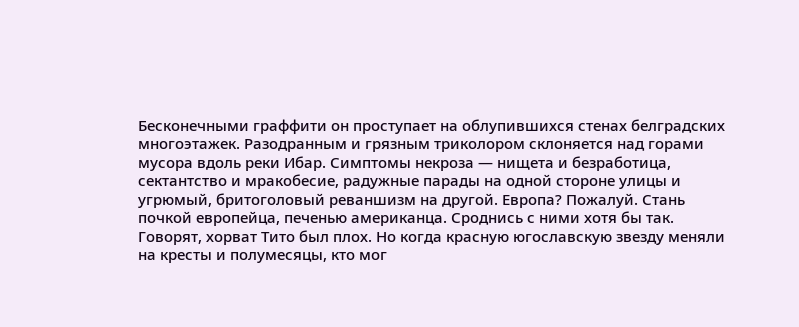Бесконечными граффити он проступает на облупившихся стенах белградских многоэтажек. Разодранным и грязным триколором склоняется над горами мусора вдоль реки Ибар. Симптомы некроза — нищета и безработица, сектантство и мракобесие, радужные парады на одной стороне улицы и угрюмый, бритоголовый реваншизм на другой. Европа? Пожалуй. Стань почкой европейца, печенью американца. Сроднись с ними хотя бы так. Говорят, хорват Тито был плох. Но когда красную югославскую звезду меняли на кресты и полумесяцы, кто мог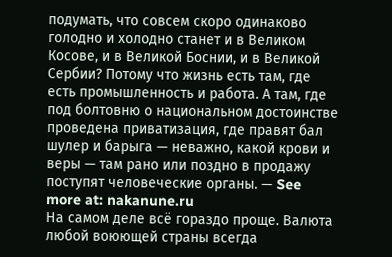подумать, что совсем скоро одинаково голодно и холодно станет и в Великом Косове, и в Великой Боснии, и в Великой Сербии? Потому что жизнь есть там, где есть промышленность и работа. А там, где под болтовню о национальном достоинстве проведена приватизация, где правят бал шулер и барыга — неважно, какой крови и веры — там рано или поздно в продажу поступят человеческие органы. — See more at: nakanune.ru
На самом деле всё гораздо проще. Валюта любой воюющей страны всегда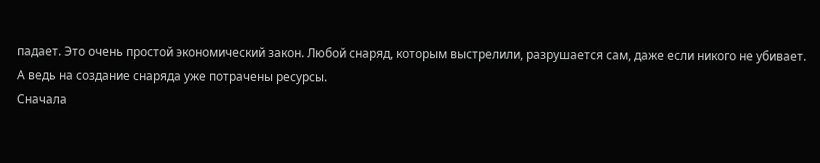падает. Это очень простой экономический закон. Любой снаряд, которым выстрелили, разрушается сам, даже если никого не убивает. А ведь на создание снаряда уже потрачены ресурсы.
Сначала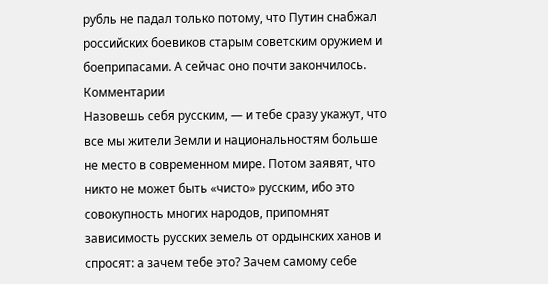рубль не падал только потому, что Путин снабжал российских боевиков старым советским оружием и боеприпасами. А сейчас оно почти закончилось.
Комментарии
Назовешь себя русским, — и тебе сразу укажут, что все мы жители Земли и национальностям больше не место в современном мире. Потом заявят, что никто не может быть «чисто» русским, ибо это совокупность многих народов, припомнят зависимость русских земель от ордынских ханов и спросят: а зачем тебе это? Зачем самому себе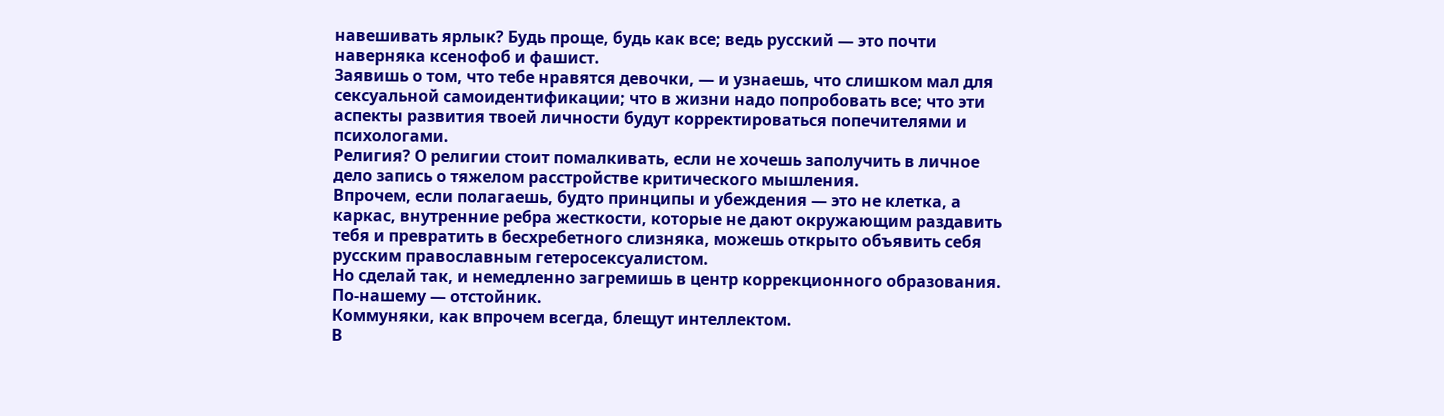навешивать ярлык? Будь проще, будь как все; ведь русский — это почти наверняка ксенофоб и фашист.
Заявишь о том, что тебе нравятся девочки, — и узнаешь, что слишком мал для сексуальной самоидентификации; что в жизни надо попробовать все; что эти аспекты развития твоей личности будут корректироваться попечителями и психологами.
Религия? О религии стоит помалкивать, если не хочешь заполучить в личное дело запись о тяжелом расстройстве критического мышления.
Впрочем, если полагаешь, будто принципы и убеждения — это не клетка, а каркас, внутренние ребра жесткости, которые не дают окружающим раздавить тебя и превратить в бесхребетного слизняка, можешь открыто объявить себя русским православным гетеросексуалистом.
Но сделай так, и немедленно загремишь в центр коррекционного образования.
По-нашему — отстойник.
Коммуняки, как впрочем всегда, блещут интеллектом.
В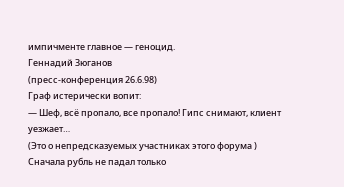импичменте главное — геноцид.
Геннадий Зюганов
(пресс-конференция 26.6.98)
Граф истерически вопит:
— Шеф, всё пропало, все пропало! Гипс снимают, клиент уезжает…
(Это о непредсказуемых участниках этого форума )
Сначала рубль не падал только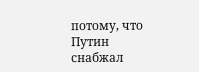потому, что Путин снабжал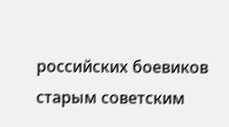российских боевиков старым советским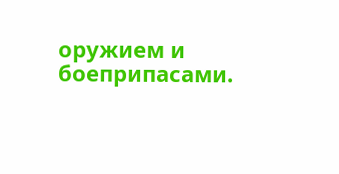оружием и боеприпасами.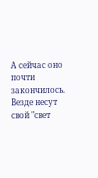А сейчас оно почти закончилось.
Везде несут свой "свет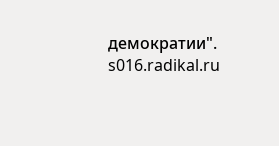демократии".
s016.radikal.ru